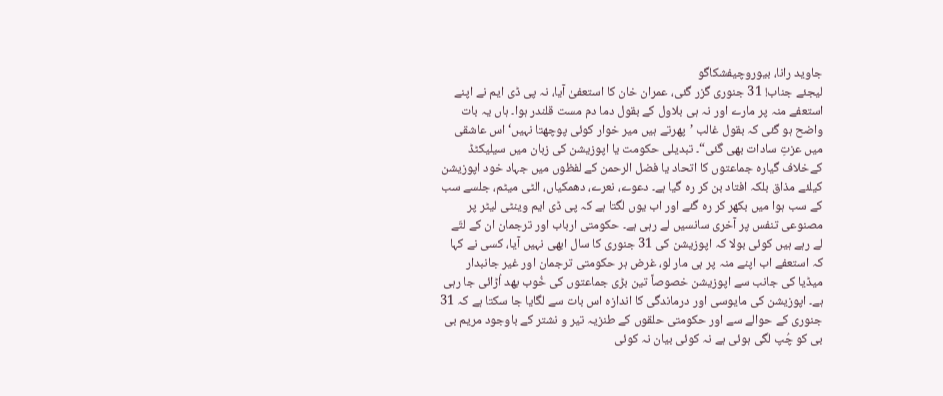جاوید رانا، بیوروچیفشکاگو
لیجئے جناب! 31 جنوری گزر گئی، عمران خان کا استعفیٰ آیا، نہ پی ڈی ایم نے اپنے استعفے منہ پر مارے اور نہ ہی بلاول کے بقول دما دم مست قلندر ہوا۔ ہاں یہ بات واضح ہو گئی کہ بقول غالب ’پھرتے ہیں میر خوار کوئی پوچھتا نہیں‘ اس عاشقی میں عزتِ سادات بھی گئی“۔ تبدیلی حکومت یا اپوزیشن کی زبان میں سیلیکٹڈ کےخلاف گیارہ جماعتوں کا اتحاد یا فضل الرحمن کے لفظوں میں جہاد خود اپوزیشن کیلئے مذاق بلکہ افتاد بن کر رہ گیا ہے۔ دعوے، نعرے، دھمکیاں، الٹی میٹم، جلسے سب کے سب ہوا میں بکھر کر رہ گئے اور اب یوں لگتا ہے کہ پی ڈی ایم وینٹی لیٹر پر مصنوعی تنفس پر آخری سانسیں لے رہی ہے۔ حکومتی ارباب اور ترجمان ان کے لتّے لے رہے ہیں کوئی بولا کہ اپوزیشن کی 31 جنوری کا سال ابھی نہیں آیا، کسی نے کہا کہ استعفے اب اپنے منہ پر ہی مار لو، غرض ہر حکومتی ترجمان اور غیر جانبدار میڈیا کی جانب سے اپوزیشن خصوصاً تین بڑی جماعتوں کی خُوب بھد اُڑائی جا رہی ہے۔ اپوزیشن کی مایوسی اور درماندگی کا اندازہ اس بات سے لگایا جا سکتا ہے کہ 31 جنوری کے حوالے سے اور حکومتی حلقوں کے طنزیہ تیر و نشتر کے باوجود مریم بی بی کو چُپ لگی ہوئی ہے نہ کوئی بیان نہ کوئی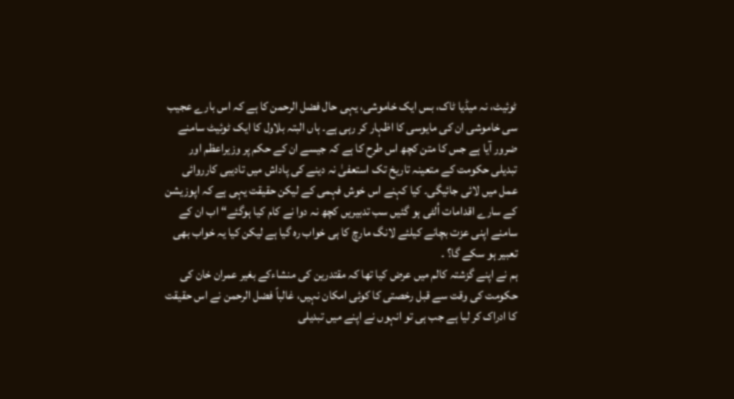ٹوئیٹ، نہ میڈیا ٹاک، بس ایک خاموشی، یہی حال فضل الرحمن کا ہے کہ اس بارے عجیب سی خاموشی ان کی مایوسی کا اظہار کر رہی ہے۔ ہاں البتہ بلاول کا ایک ٹوئیٹ سامنے ضرور آیا ہے جس کا متن کچھ اس طرح کا ہے کہ جیسے ان کے حکم پر وزیراعظم اور تبدیلی حکومت کے متعینہ تاریخ تک استعفیٰ نہ دینے کی پاداش میں تادیبی کارروائی عمل میں لائی جائیگی۔ کیا کہنے اس خوش فہمی کے لیکن حقیقت یہی ہے کہ اپوزیشن کے سارے اقدامات اُلٹی ہو گئیں سب تدبیریں کچھ نہ دوا نے کام کیا ہوگئے“ اب ان کے سامنے اپنی عزت بچانے کیلئے لانگ مارچ کا ہی خواب رہ گیا ہے لیکن کیا یہ خواب بھی تعبیر ہو سکے گا؟ ۔
ہم نے اپنے گزشتہ کالم میں عرض کیا تھا کہ مقتدرین کی منشاءکے بغیر عمران خان کی حکومت کی وقت سے قبل رخصتی کا کوئی امکان نہیں، غالباً فضل الرحمن نے اس حقیقت کا ادراک کر لیا ہے جب ہی تو انہوں نے اپنے میں تبدیلی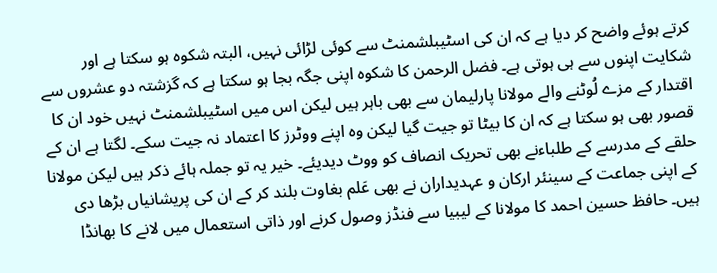کرتے ہوئے واضح کر دیا ہے کہ ان کی اسٹیبلشمنٹ سے کوئی لڑائی نہیں، البتہ شکوہ ہو سکتا ہے اور شکایت اپنوں سے ہی ہوتی ہے۔ فضل الرحمن کا شکوہ اپنی جگہ بجا ہو سکتا ہے کہ گزشتہ دو عشروں سے اقتدار کے مزے لُوٹنے والے مولانا پارلیمان سے بھی باہر ہیں لیکن اس میں اسٹیبلشمنٹ نہیں خود ان کا قصور بھی ہو سکتا ہے کہ ان کا بیٹا تو جیت گیا لیکن وہ اپنے ووٹرز کا اعتماد نہ جیت سکے۔ لگتا ہے ان کے حلقے کے مدرسے کے طلباءنے بھی تحریک انصاف کو ووٹ دیدیئے۔ خیر یہ تو جملہ ہائے ذکر ہیں لیکن مولانا کے اپنی جماعت کے سینئر ارکان و عہدیداران نے بھی عَلم بغاوت بلند کر کے ان کی پریشانیاں بڑھا دی ہیں۔ حافظ حسین احمد کا مولانا کے لیبیا سے فنڈز وصول کرنے اور ذاتی استعمال میں لانے کا بھانڈا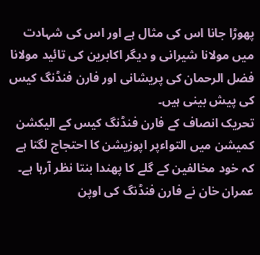پھوڑا جانا اس کی مثال ہے اور اس کی شہادت میں مولانا شیرانی و دیگر اکابرین کی تائید مولانا فضل الرحمان کی پریشانی اور فارن فنڈنگ کیس کی پیش بینی ہیں۔
تحریک انصاف کے فارن فنڈنگ کیس کے الیکشن کمیشن میں التواءپر اپوزیشن کا احتجاج لگتا ہے کہ خود مخالفین کے گلے کا پھندا بنتا نظر آرہا ہے۔ عمران خان نے فارن فنڈنگ کی اوپن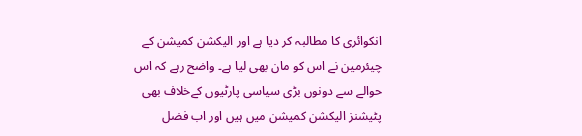انکوائری کا مطالبہ کر دیا ہے اور الیکشن کمیشن کے چیئرمین نے اس کو مان بھی لیا ہے۔ واضح رہے کہ اس حوالے سے دونوں بڑی سیاسی پارٹیوں کےخلاف بھی پٹیشنز الیکشن کمیشن میں ہیں اور اب فضل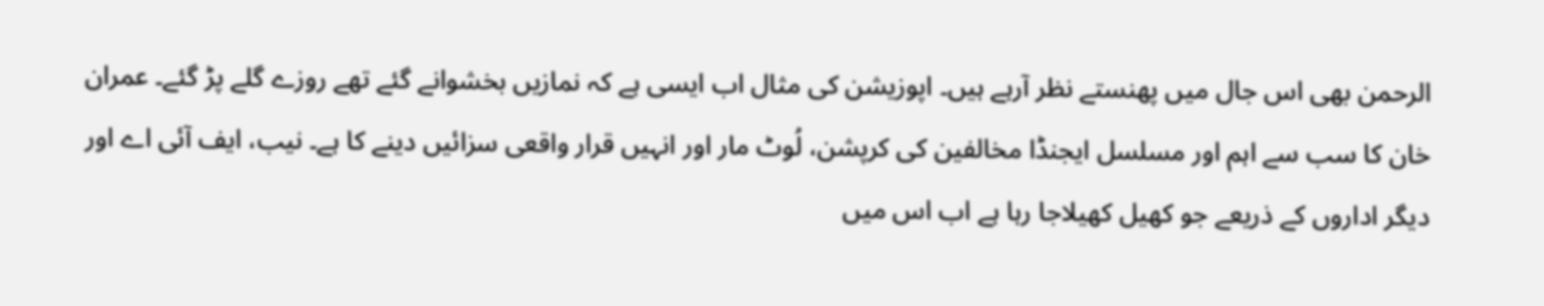الرحمن بھی اس جال میں پھنستے نظر آرہے ہیں۔ اپوزیشن کی مثال اب ایسی ہے کہ نمازیں بخشوانے گئے تھے روزے گلے پڑ گئے۔ عمران خان کا سب سے اہم اور مسلسل ایجنڈا مخالفین کی کرپشن، لُوٹ مار اور انہیں قرار واقعی سزائیں دینے کا ہے۔ نیب، ایف آئی اے اور دیگر اداروں کے ذریعے جو کھیل کھیلاجا رہا ہے اب اس میں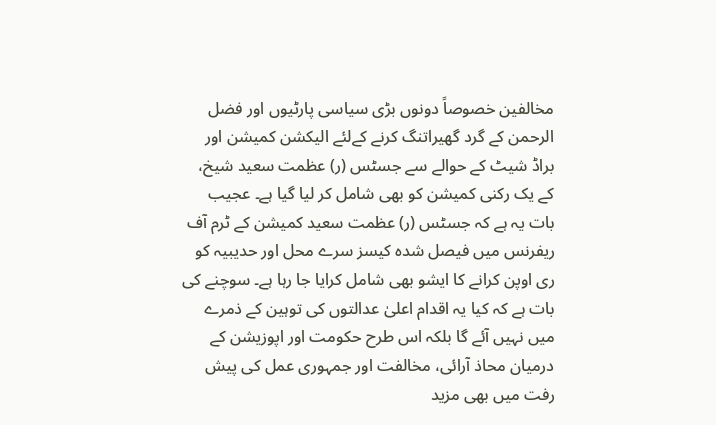مخالفین خصوصاً دونوں بڑی سیاسی پارٹیوں اور فضل الرحمن کے گرد گھیراتنگ کرنے کےلئے الیکشن کمیشن اور براڈ شیٹ کے حوالے سے جسٹس (ر) عظمت سعید شیخ، کے یک رکنی کمیشن کو بھی شامل کر لیا گیا ہے۔ عجیب بات یہ ہے کہ جسٹس (ر) عظمت سعید کمیشن کے ٹرم آف ریفرنس میں فیصل شدہ کیسز سرے محل اور حدیبیہ کو ری اوپن کرانے کا ایشو بھی شامل کرایا جا رہا ہے۔ سوچنے کی بات ہے کہ کیا یہ اقدام اعلیٰ عدالتوں کی توہین کے ذمرے میں نہیں آئے گا بلکہ اس طرح حکومت اور اپوزیشن کے درمیان محاذ آرائی، مخالفت اور جمہوری عمل کی پیش رفت میں بھی مزید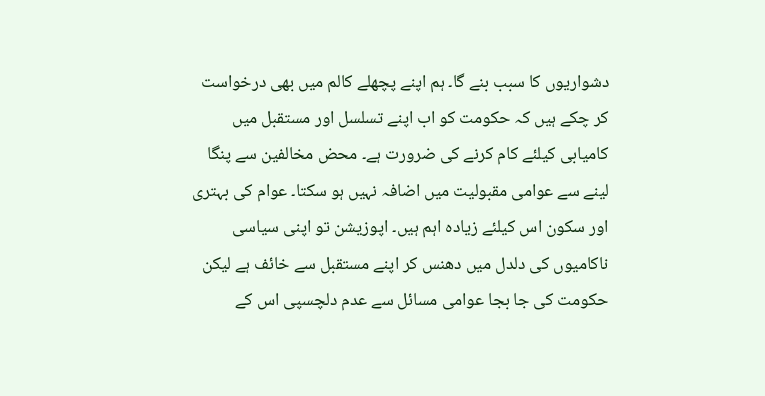دشواریوں کا سبب بنے گا۔ ہم اپنے پچھلے کالم میں بھی درخواست کر چکے ہیں کہ حکومت کو اب اپنے تسلسل اور مستقبل میں کامیابی کیلئے کام کرنے کی ضرورت ہے۔ محض مخالفین سے پنگا لینے سے عوامی مقبولیت میں اضافہ نہیں ہو سکتا۔ عوام کی بہتری اور سکون اس کیلئے زیادہ اہم ہیں۔ اپوزیشن تو اپنی سیاسی ناکامیوں کی دلدل میں دھنس کر اپنے مستقبل سے خائف ہے لیکن حکومت کی جا بجا عوامی مسائل سے عدم دلچسپی اس کے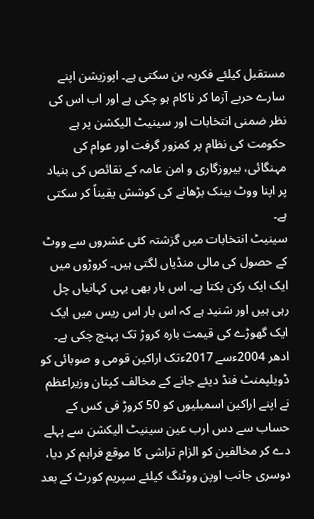مستقبل کیلئے فکریہ بن سکتی ہے۔ اپوزیشن اپنے سارے حربے آزما کر ناکام ہو چکی ہے اور اب اس کی نظر ضمنی انتخابات اور سینیٹ الیکشن پر ہے حکومت کی نظام پر کمزور گرفت اور عوام کی مہنگائی، بیروزگاری و امن عامہ کے نقائص کی بنیاد پر اپنا ووٹ بینک بڑھانے کی کوشش یقیناً کر سکتی ہے۔
سینیٹ انتخابات میں گزشتہ کئی عشروں سے ووٹ کے حصول کی مالی منڈیاں لگتی ہیں۔ کروڑوں میں ایک ایک رکن بکتا ہے۔ اس بار بھی یہی کہانیاں چل رہی ہیں اور شنید ہے کہ اس بار اس ریس میں ایک ایک گھوڑے کی قیمت بارہ کروڑ تک پہنچ چکی ہے۔ ادھر 2004ءسے 2017ءتک اراکین قومی و صوبائی کو ڈویلپمنٹ فنڈ دیئے جانے کے مخالف کپتان وزیراعظم نے اپنے اراکین اسمبلیوں کو 50 کروڑ فی کس کے حساب سے دس ارب عین سینیٹ الیکشن سے پہلے دے کر مخالفین کو الزام تراشی کا موقع فراہم کر دیا، دوسری جانب اوپن ووٹنگ کیلئے سپریم کورٹ کے بعد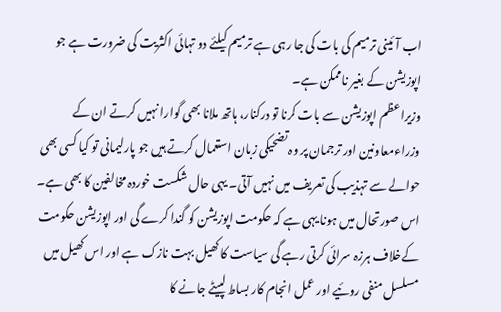اب آئینی ترمیم کی بات کی جا رہی ہے ترمیم کیلئے دو تہائی اکثریت کی ضرورت ہے جو اپوزیشن کے بغیر ناممکن ہے۔
وزیراعظم اپوزیشن سے بات کرنا تو درکنار، ہاتھ ملانا بھی گوارا نہیں کرتے ان کے وزراءمعاونین اور ترجمان پر وہ تضحیکی زبان استعمال کرتے ہیں جو پارلیمانی تو کیا کسی بھی حوالے سے تہذیب کی تعریف میں نہیں آتی۔ یہی حال شکست خوردہ مخالفین کا بھی ہے۔ اس صورتحال میں ہونا یہی ہے کہ حکومت اپوزیشن کو گندا کرے گی اور اپوزیشن حکومت کےخلاف ہرزہ سرائی کرتی رہے گی سیاست کا کھیل بہت نازک ہے اور اس کھیل میں مسلسل منفی روئیے اور عمل انجام کار بساط لپیٹے جانے کا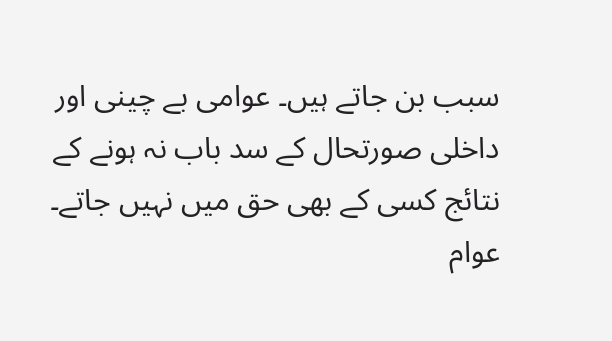سبب بن جاتے ہیں۔ عوامی بے چینی اور داخلی صورتحال کے سد باب نہ ہونے کے نتائج کسی کے بھی حق میں نہیں جاتے۔ عوام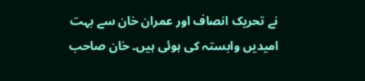نے تحریک انصاف اور عمران خان سے بہت امیدیں وابستہ کی ہوئی ہیں۔ خان صاحب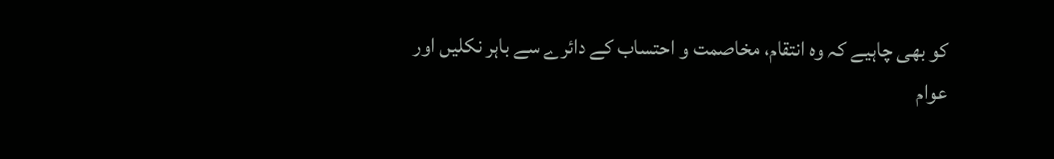کو بھی چاہیے کہ وہ انتقام، مخاصمت و احتساب کے دائرے سے باہر نکلیں اور عوام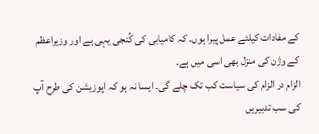کے مفادات کیلئے عمل پیرا ہوں۔ کہ کامیابی کی کُنجی یہی ہے اور وزیراعظم کے وژن کی منزل بھی اسی میں ہے۔
الزام در الزام کی سیاست کب تک چلے گی۔ ایسا نہ ہو کہ اپوزیشن کی طرح آپ کی سب تدبیریں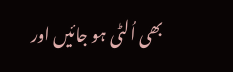بھی اُلٹی ہو جائیں اور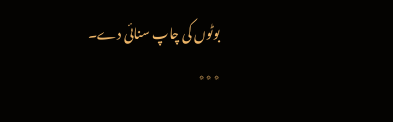بوٹوں کی چاپ سنائی دے۔
٭٭٭